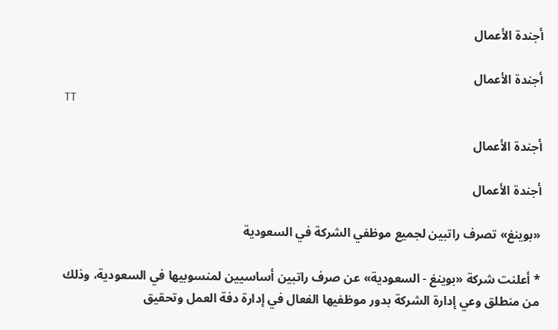أجندة الأعمال

أجندة الأعمال
TT

أجندة الأعمال

أجندة الأعمال

«بوينغ» تصرف راتبين لجميع موظفي الشركة في السعودية

* أعلنت شركة «بوينغ - السعودية» عن صرف راتبين أساسيين لمنسوبيها في السعودية، وذلك من منطلق وعي إدارة الشركة بدور موظفيها الفعال في إدارة دفة العمل وتحقيق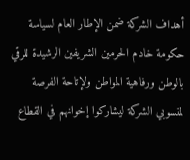أهداف الشركة ضمن الإطار العام لسياسة حكومة خادم الحرمين الشريفين الرشيدة للرقي بالوطن ورفاهية المواطن ولإتاحة الفرصة لمنسوبي الشركة ليشاركوا إخوانهم في القطاع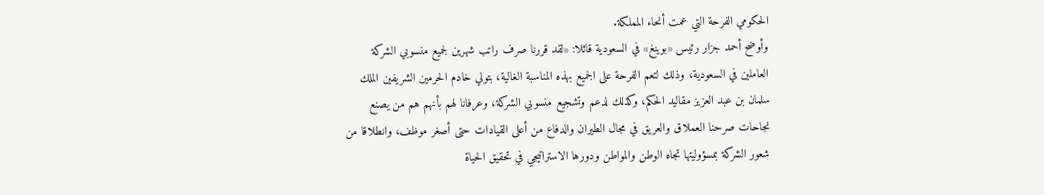الحكومي الفرحة التي عمت أنحاء المملكة.
وأوضح أحمد جزار رئيس «بوينغ» في السعودية قائلا: «لقد قررنا صرف راتب شهرين لجميع منسوبي الشركة العاملين في السعودية، وذلك لتعم الفرحة على الجميع بهذه المناسبة الغالية، بتولي خادم الحرمين الشريفين الملك سلمان بن عبد العزيز مقاليد الحكم، وكذلك لدعم وتشجيع منسوبي الشركة، وعرفانا لهم بأنهم هم من يصنع نجاحات صرحنا العملاق والعريق في مجال الطيران والدفاع من أعلى القيادات حتى أصغر موظف، وانطلاقا من شعور الشركة بمسؤوليتها تجاه الوطن والمواطن ودورها الاستراتيجي في تحقيق الحياة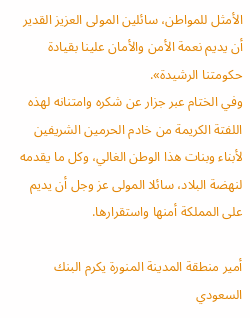الأمثل للمواطن، سائلين المولى العزيز القدير أن يديم نعمة الأمن والأمان علينا بقيادة حكومتنا الرشيدة».
وفي الختام عبر جزار عن شكره وامتنانه لهذه اللفتة الكريمة من خادم الحرمين الشريفين لأبناء وبنات هذا الوطن الغالي، وكل ما يقدمه لنهضة البلاد، سائلا المولى عز وجل أن يديم على المملكة أمنها واستقرارها.

أمير منطقة المدينة المنورة يكرم البنك السعودي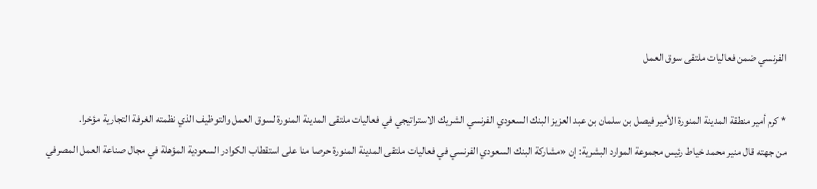الفرنسي ضمن فعاليات ملتقى سوق العمل

* كرم أمير منطقة المدينة المنورة الأمير فيصل بن سلمان بن عبد العزيز البنك السعودي الفرنسي الشريك الاستراتيجي في فعاليات ملتقى المدينة المنورة لسوق العمل والتوظيف الذي نظمته الغرفة التجارية مؤخرا.
من جهته قال منير محمد خياط رئيس مجموعة الموارد البشرية: إن «مشاركة البنك السعودي الفرنسي في فعاليات ملتقى المدينة المنورة حرصا منا على استقطاب الكوادر السعودية المؤهلة في مجال صناعة العمل المصرفي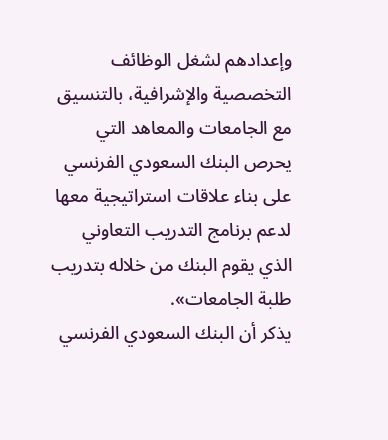وإعدادهم لشغل الوظائف التخصصية والإشرافية، بالتنسيق مع الجامعات والمعاهد التي يحرص البنك السعودي الفرنسي على بناء علاقات استراتيجية معها لدعم برنامج التدريب التعاوني الذي يقوم البنك من خلاله بتدريب طلبة الجامعات».
يذكر أن البنك السعودي الفرنسي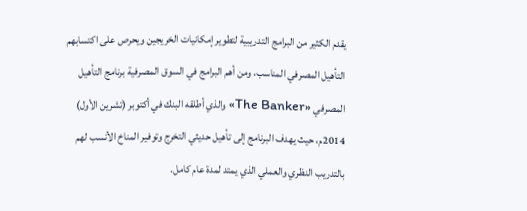يقدم الكثير من البرامج التدريبية لتطوير إمكانيات الخريجين ويحرص على اكتسابهم التأهيل المصرفي المناسب، ومن أهم البرامج في السوق المصرفية برنامج التأهيل المصرفي «The Banker» والذي أطلقه البنك في أكتوبر (تشرين الأول) 2014م، حيث يهدف البرنامج إلى تأهيل حديثي التخرج وتوفير المناخ الأنسب لهم بالتدريب النظري والعملي الذي يمتد لمدة عام كامل.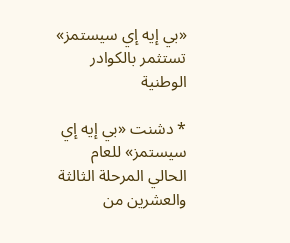«بي إيه إي سيستمز» تستثمر بالكوادر الوطنية

* دشنت «بي إيه إي سيستمز» للعام الحالي المرحلة الثالثة والعشرين من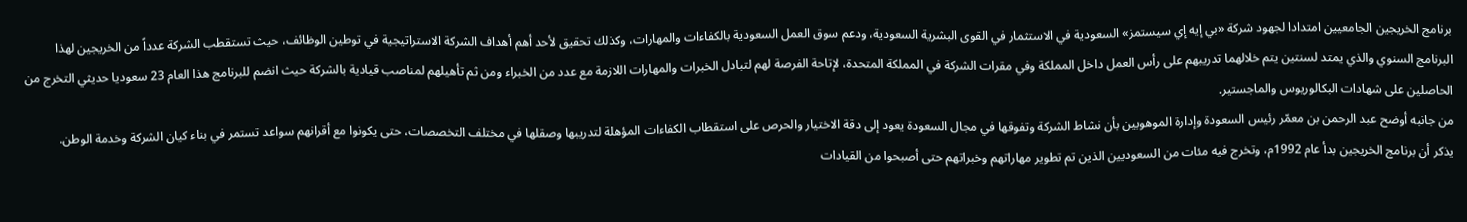برنامج الخريجين الجامعيين امتدادا لجهود شركة «بي إيه إي سيستمز» السعودية في الاستثمار في القوى البشرية السعودية، ودعم سوق العمل السعودية بالكفاءات والمهارات، وكذلك تحقيق لأحد أهم أهداف الشركة الاستراتيجية في توطين الوظائف، حيث تستقطب الشركة عدداً من الخريجين لهذا البرنامج السنوي والذي يمتد لسنتين يتم خلالهما تدريبهم على رأس العمل داخل المملكة وفي مقرات الشركة في المملكة المتحدة، لإتاحة الفرصة لهم لتبادل الخبرات والمهارات اللازمة مع عدد من الخبراء ومن ثم تأهيلهم لمناصب قيادية بالشركة حيث انضم للبرنامج هذا العام 23 سعوديا حديثي التخرج من الحاصلين على شهادات البكالوريوس والماجستير.
من جانبه أوضح عبد الرحمن بن معمّر رئيس السعودة وإدارة الموهوبين بأن نشاط الشركة وتفوقها في مجال السعودة يعود إلى دقة الاختيار والحرص على استقطاب الكفاءات المؤهلة لتدريبها وصقلها في مختلف التخصصات، حتى يكونوا مع أقرانهم سواعد تستمر في بناء كيان الشركة وخدمة الوطن.
يذكر أن برنامج الخريجين بدأ عام 1992م، وتخرج فيه مئات من السعوديين الذين تم تطوير مهاراتهم وخبراتهم حتى أصبحوا من القيادات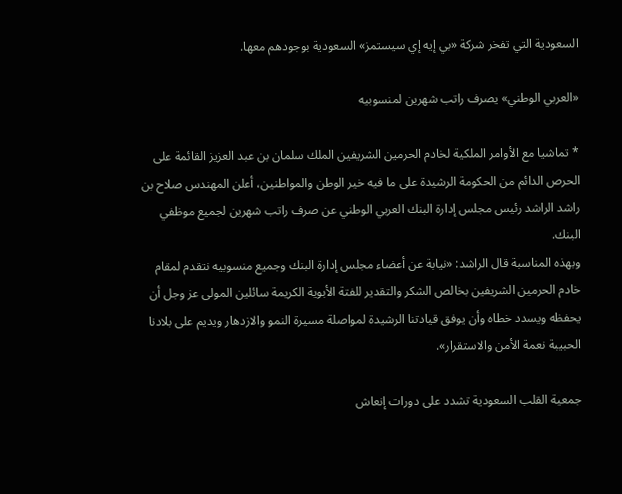السعودية التي تفخر شركة «بي إيه إي سيستمز» السعودية بوجودهم معها.

«العربي الوطني» يصرف راتب شهرين لمنسوبيه

* تماشيا مع الأوامر الملكية لخادم الحرمين الشريفين الملك سلمان بن عبد العزيز القائمة على الحرص الدائم من الحكومة الرشيدة على ما فيه خير الوطن والمواطنين، أعلن المهندس صلاح بن راشد الراشد رئيس مجلس إدارة البنك العربي الوطني عن صرف راتب شهرين لجميع موظفي البنك.
وبهذه المناسبة قال الراشد: «نيابة عن أعضاء مجلس إدارة البنك وجميع منسوبيه نتقدم لمقام خادم الحرمين الشريفين بخالص الشكر والتقدير للفتة الأبوية الكريمة سائلين المولى عز وجل أن يحفظه ويسدد خطاه وأن يوفق قيادتنا الرشيدة لمواصلة مسيرة النمو والازدهار ويديم على بلادنا الحبيبة نعمة الأمن والاستقرار».

جمعية القلب السعودية تشدد على دورات إنعاش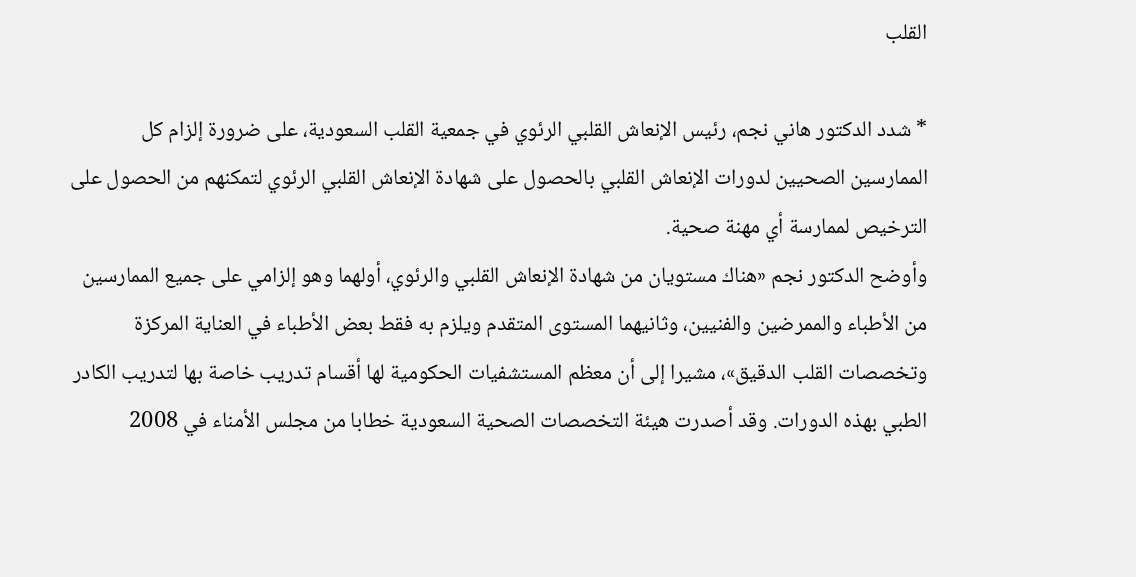القلب

* شدد الدكتور هاني نجم، رئيس الإنعاش القلبي الرئوي في جمعية القلب السعودية، على ضرورة إلزام كل الممارسين الصحيين لدورات الإنعاش القلبي بالحصول على شهادة الإنعاش القلبي الرئوي لتمكنهم من الحصول على الترخيص لممارسة أي مهنة صحية.
وأوضح الدكتور نجم «هناك مستويان من شهادة الإنعاش القلبي والرئوي، أولهما وهو إلزامي على جميع الممارسين من الأطباء والممرضين والفنيين، وثانيهما المستوى المتقدم ويلزم به فقط بعض الأطباء في العناية المركزة وتخصصات القلب الدقيق»، مشيرا إلى أن معظم المستشفيات الحكومية لها أقسام تدريب خاصة بها لتدريب الكادر الطبي بهذه الدورات. وقد أصدرت هيئة التخصصات الصحية السعودية خطابا من مجلس الأمناء في 2008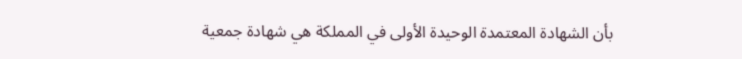بأن الشهادة المعتمدة الوحيدة الأولى في المملكة هي شهادة جمعية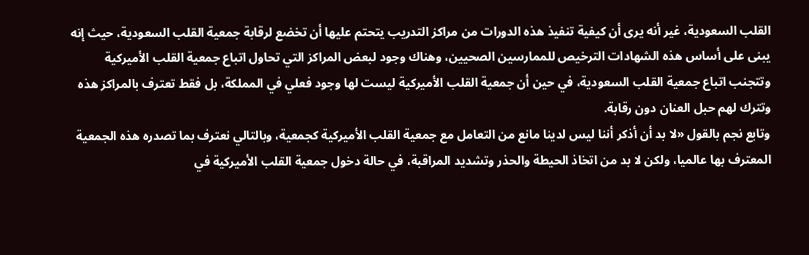القلب السعودية، غير أنه يرى أن كيفية تنفيذ هذه الدورات من مراكز التدريب يتحتم عليها أن تخضع لرقابة جمعية القلب السعودية، حيث إنه يبنى على أساس هذه الشهادات الترخيص للممارسين الصحيين، وهناك وجود لبعض المراكز التي تحاول اتباع جمعية القلب الأميركية وتتجنب اتباع جمعية القلب السعودية، في حين أن جمعية القلب الأميركية ليست لها وجود فعلي في المملكة، بل فقط تعترف بالمراكز هذه وتترك لهم حبل العنان دون رقابة.
وتابع نجم بالقول «لا بد أن أذكر أننا ليس لدينا مانع من التعامل مع جمعية القلب الأميركية كجمعية، وبالتالي نعترف بما تصدره هذه الجمعية المعترف بها عالميا، ولكن لا بد من اتخاذ الحيطة والحذر وتشديد المراقبة، في حالة دخول جمعية القلب الأميركية في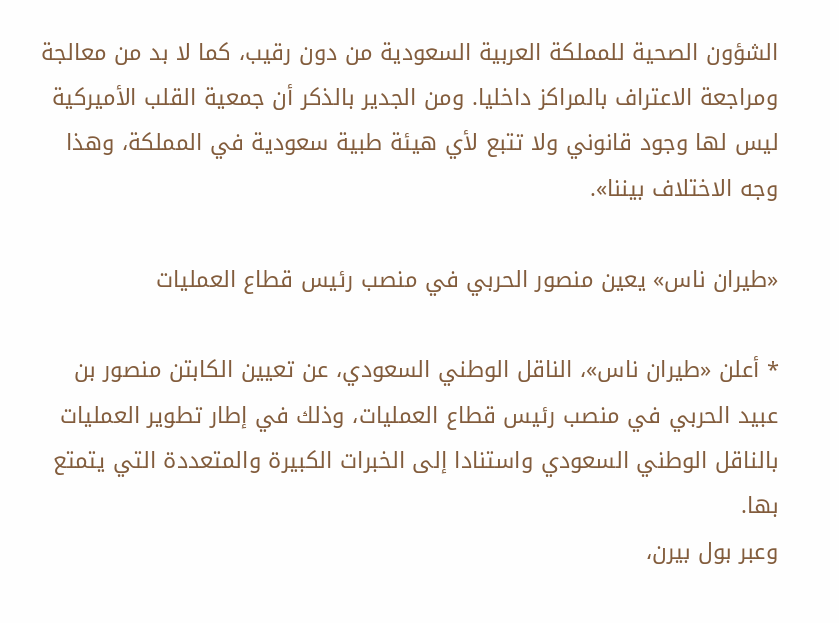الشؤون الصحية للمملكة العربية السعودية من دون رقيب، كما لا بد من معالجة ومراجعة الاعتراف بالمراكز داخليا. ومن الجدير بالذكر أن جمعية القلب الأميركية ليس لها وجود قانوني ولا تتبع لأي هيئة طبية سعودية في المملكة، وهذا وجه الاختلاف بيننا».

«طيران ناس» يعين منصور الحربي في منصب رئيس قطاع العمليات

* أعلن «طيران ناس»، الناقل الوطني السعودي، عن تعيين الكابتن منصور بن عبيد الحربي في منصب رئيس قطاع العمليات، وذلك في إطار تطوير العمليات بالناقل الوطني السعودي واستنادا إلى الخبرات الكبيرة والمتعددة التي يتمتع بها.
وعبر بول بيرن،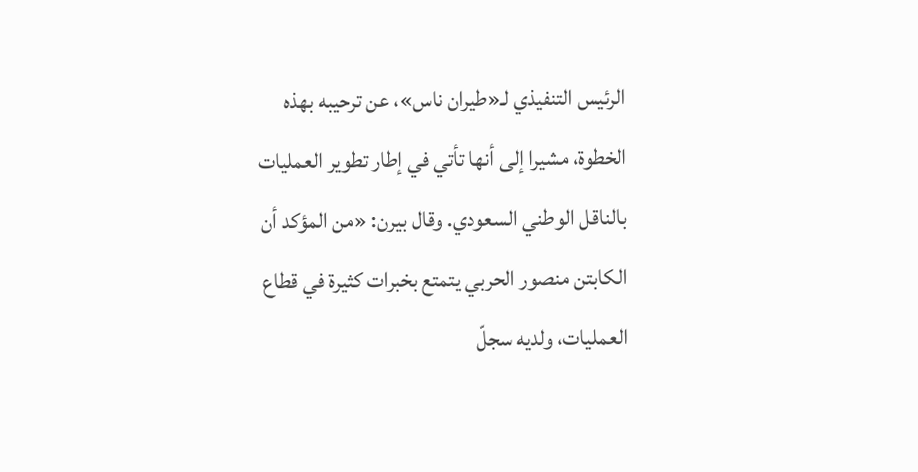الرئيس التنفيذي لـ«طيران ناس»، عن ترحيبه بهذه الخطوة، مشيرا إلى أنها تأتي في إطار تطوير العمليات بالناقل الوطني السعودي. وقال بيرن: «من المؤكد أن الكابتن منصور الحربي يتمتع بخبرات كثيرة في قطاع العمليات، ولديه سجلّ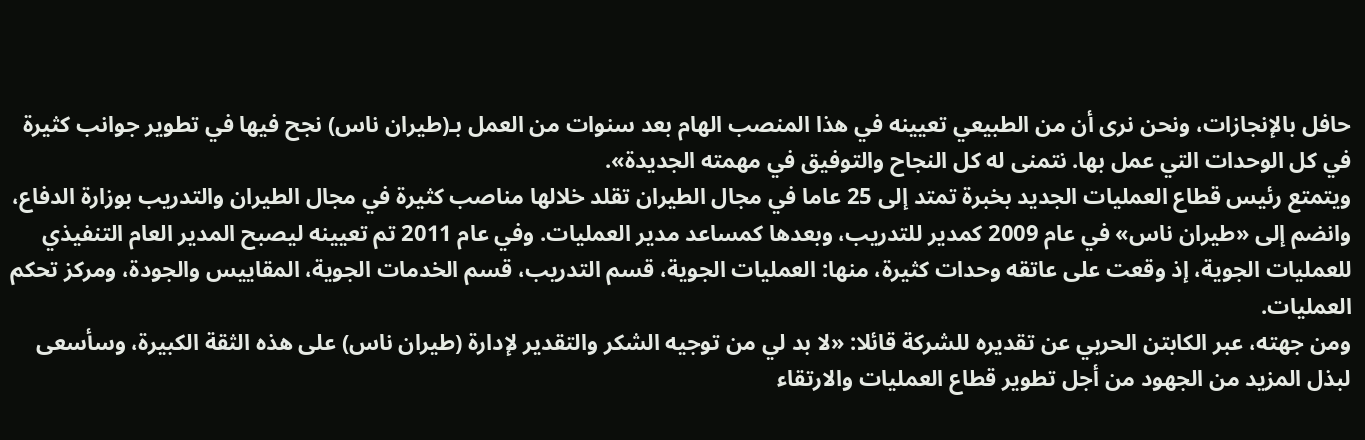حافل بالإنجازات، ونحن نرى أن من الطبيعي تعيينه في هذا المنصب الهام بعد سنوات من العمل بـ(طيران ناس) نجح فيها في تطوير جوانب كثيرة في كل الوحدات التي عمل بها. نتمنى له كل النجاح والتوفيق في مهمته الجديدة».
ويتمتع رئيس قطاع العمليات الجديد بخبرة تمتد إلى 25 عاما في مجال الطيران تقلد خلالها مناصب كثيرة في مجال الطيران والتدريب بوزارة الدفاع، وانضم إلى «طيران ناس» في عام 2009 كمدير للتدريب، وبعدها كمساعد مدير العمليات. وفي عام 2011 تم تعيينه ليصبح المدير العام التنفيذي للعمليات الجوية، إذ وقعت على عاتقه وحدات كثيرة، منها: العمليات الجوية، قسم التدريب، قسم الخدمات الجوية، المقاييس والجودة، ومركز تحكم العمليات.
ومن جهته، عبر الكابتن الحربي عن تقديره للشركة قائلا: «لا بد لي من توجيه الشكر والتقدير لإدارة (طيران ناس) على هذه الثقة الكبيرة، وسأسعى لبذل المزيد من الجهود من أجل تطوير قطاع العمليات والارتقاء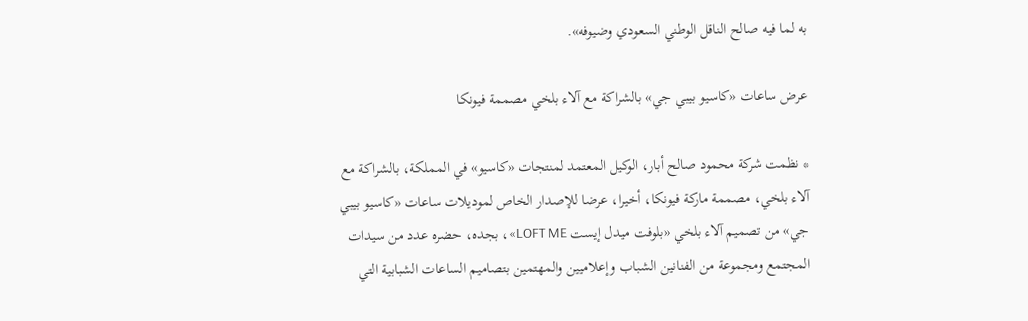به لما فيه صالح الناقل الوطني السعودي وضيوفه».

عرض ساعات «كاسيو بيبي جي» بالشراكة مع آلاء بلخي مصممة فيونكا

* نظمت شركة محمود صالح أبار، الوكيل المعتمد لمنتجات «كاسيو» في المملكة، بالشراكة مع آلاء بلخي، مصممة ماركة فيونكا، أخيرا، عرضا للإصدار الخاص لموديلات ساعات «كاسيو بيبي جي» من تصميم آلاء بلخي «بلوفت ميدل إيست LOFT ME»، بجده، حضره عدد من سيدات المجتمع ومجموعة من الفنانين الشباب وإعلاميين والمهتمين بتصاميم الساعات الشبابية التي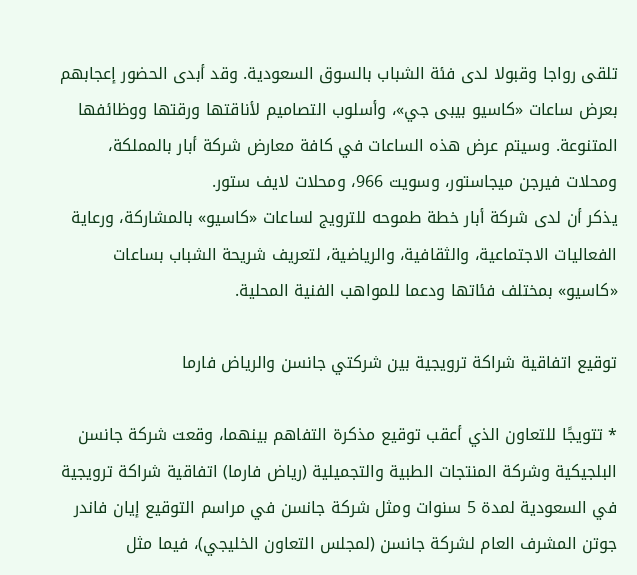تلقى رواجا وقبولا لدى فئة الشباب بالسوق السعودية. وقد أبدى الحضور إعجابهم بعرض ساعات «كاسيو بيبى جي»، وأسلوب التصاميم لأناقتها ورقتها ووظائفها المتنوعة. وسيتم عرض هذه الساعات في كافة معارض شركة أبار بالمملكة، ومحلات فيرجن ميجاستور، وسويت 966، ومحلات لايف ستور.
يذكر أن لدى شركة أبار خطة طموحه للترويج لساعات «كاسيو» بالمشاركة، ورعاية الفعاليات الاجتماعية، والثقافية، والرياضية، لتعريف شريحة الشباب بساعات «كاسيو» بمختلف فئاتها ودعما للمواهب الفنية المحلية.

توقيع اتفاقية شراكة ترويجية بين شركتي جانسن والرياض فارما

* تتويجًا للتعاون الذي أعقب توقيع مذكرة التفاهم بينهما، وقعت شركة جانسن البلجيكية وشركة المنتجات الطبية والتجميلية (رياض فارما) اتفاقية شراكة ترويجية في السعودية لمدة 5 سنوات ومثل شركة جانسن في مراسم التوقيع إيان فاندر جوتن المشرف العام لشركة جانسن (لمجلس التعاون الخليجي)، فيما مثل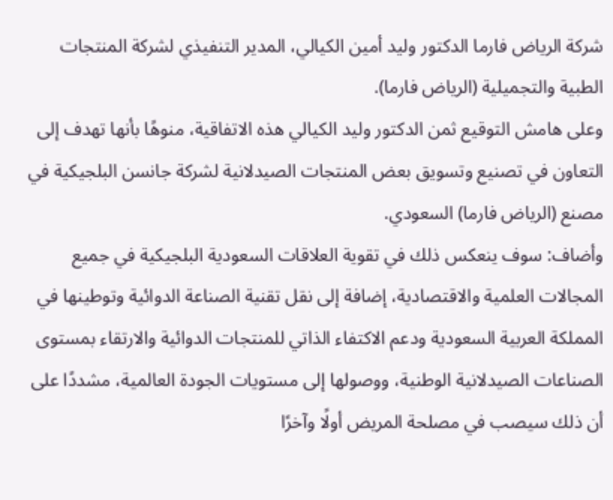شركة الرياض فارما الدكتور وليد أمين الكيالي، المدير التنفيذي لشركة المنتجات الطبية والتجميلية (الرياض فارما).
وعلى هامش التوقيع ثمن الدكتور وليد الكيالي هذه الاتفاقية، منوهًا بأنها تهدف إلى التعاون في تصنيع وتسويق بعض المنتجات الصيدلانية لشركة جانسن البلجيكية في مصنع (الرياض فارما) السعودي.
وأضاف: سوف ينعكس ذلك في تقوية العلاقات السعودية البلجيكية في جميع المجالات العلمية والاقتصادية، إضافة إلى نقل تقنية الصناعة الدوائية وتوطينها في المملكة العربية السعودية ودعم الاكتفاء الذاتي للمنتجات الدوائية والارتقاء بمستوى الصناعات الصيدلانية الوطنية، ووصولها إلى مستويات الجودة العالمية، مشددًا على أن ذلك سيصب في مصلحة المريض أولًا وآخرًا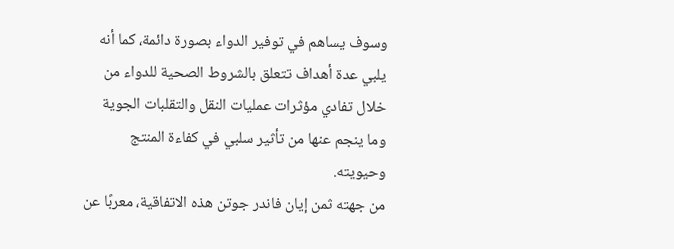وسوف يساهم في توفير الدواء بصورة دائمة، كما أنه يلبي عدة أهداف تتعلق بالشروط الصحية للدواء من خلال تفادي مؤثرات عمليات النقل والتقلبات الجوية وما ينجم عنها من تأثير سلبي في كفاءة المنتج وحيويته.
من جهته ثمن إيان فاندر جوتن هذه الاتفاقية، معربًا عن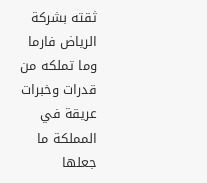ثقته بشركة الرياض فارما وما تملكه من قدرات وخبرات عريقة في المملكة ما جعلها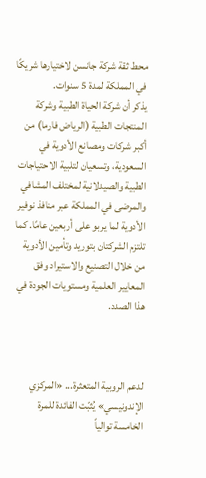محط ثقة شركة جانسن لاختيارها شريكًا في المملكة لمدة 5 سنوات.
يذكر أن شركة الحياة الطبية وشركة المنتجات الطبية (الرياض فارما) من أكبر شركات ومصانع الأدوية في السعودية، وتسعيان لتلبية الاحتياجات الطبية والصيدلانية لمختلف المشافي والمرضى في المملكة عبر منافذ نوفير الأدوية لما يربو على أربعين عامًا. كما تلتزم الشركتان بتوريد وتأمين الأدوية من خلال التصنيع والاستيراد وفق المعايير العلمية ومستويات الجودة في هذا الصدد.



لدعم الروبية المتعثرة... «المركزي الإندونيسي» يُثبّت الفائدة للمرة الخامسة توالياً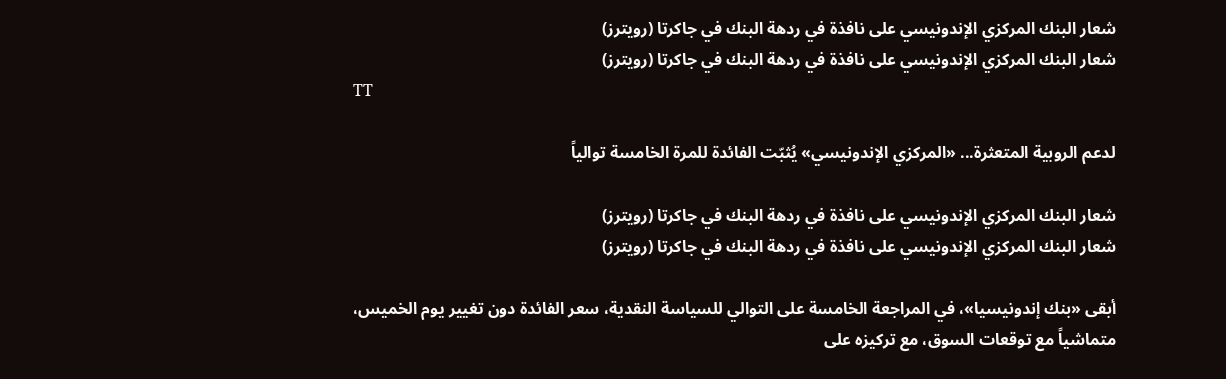شعار البنك المركزي الإندونيسي على نافذة في ردهة البنك في جاكرتا (رويترز)
شعار البنك المركزي الإندونيسي على نافذة في ردهة البنك في جاكرتا (رويترز)
TT

لدعم الروبية المتعثرة... «المركزي الإندونيسي» يُثبّت الفائدة للمرة الخامسة توالياً

شعار البنك المركزي الإندونيسي على نافذة في ردهة البنك في جاكرتا (رويترز)
شعار البنك المركزي الإندونيسي على نافذة في ردهة البنك في جاكرتا (رويترز)

أبقى «بنك إندونيسيا»، في المراجعة الخامسة على التوالي للسياسة النقدية، سعر الفائدة دون تغيير يوم الخميس، متماشياً مع توقعات السوق، مع تركيزه على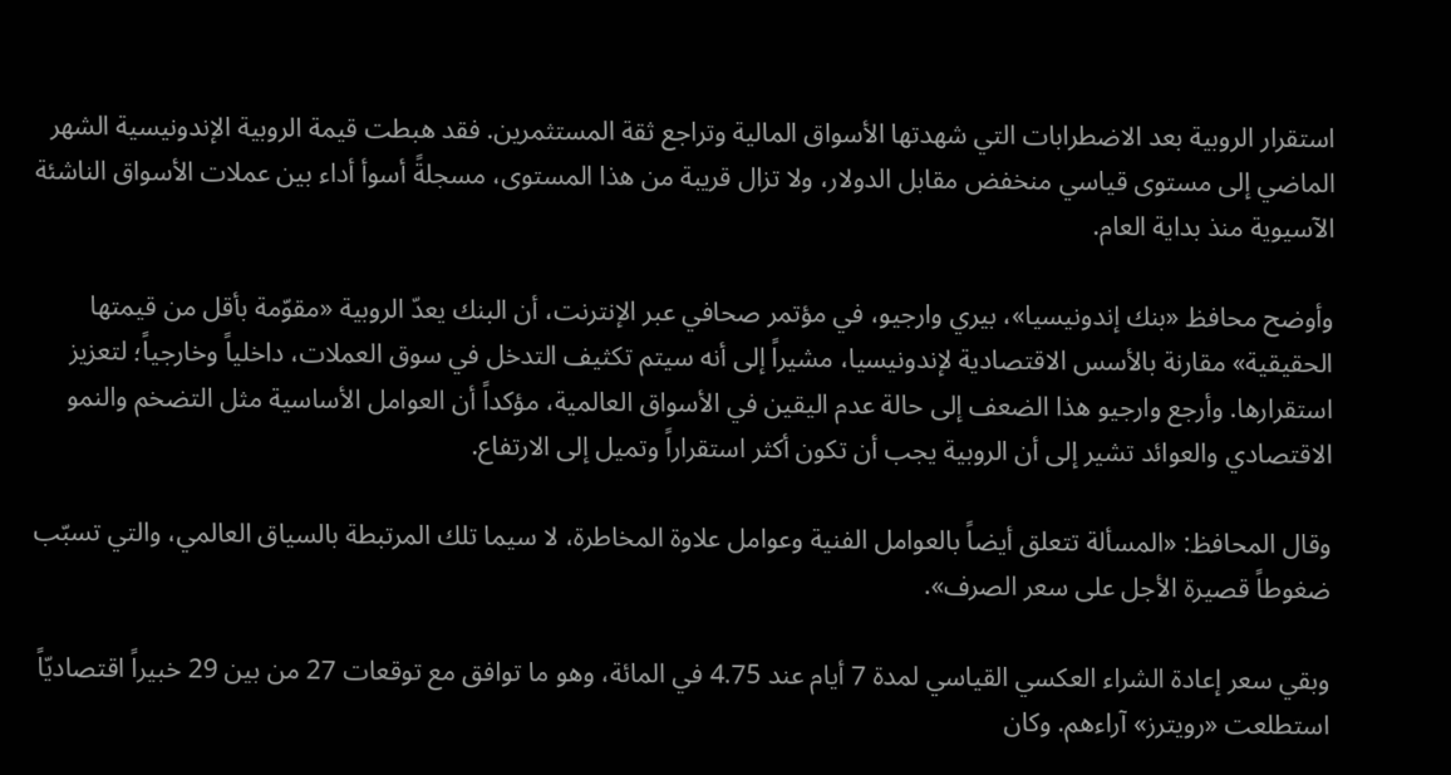استقرار الروبية بعد الاضطرابات التي شهدتها الأسواق المالية وتراجع ثقة المستثمرين. فقد هبطت قيمة الروبية الإندونيسية الشهر الماضي إلى مستوى قياسي منخفض مقابل الدولار، ولا تزال قريبة من هذا المستوى، مسجلةً أسوأ أداء بين عملات الأسواق الناشئة الآسيوية منذ بداية العام.

وأوضح محافظ «بنك إندونيسيا»، بيري وارجيو، في مؤتمر صحافي عبر الإنترنت، أن البنك يعدّ الروبية «مقوّمة بأقل من قيمتها الحقيقية» مقارنة بالأسس الاقتصادية لإندونيسيا، مشيراً إلى أنه سيتم تكثيف التدخل في سوق العملات، داخلياً وخارجياً؛ لتعزيز استقرارها. وأرجع وارجيو هذا الضعف إلى حالة عدم اليقين في الأسواق العالمية، مؤكداً أن العوامل الأساسية مثل التضخم والنمو الاقتصادي والعوائد تشير إلى أن الروبية يجب أن تكون أكثر استقراراً وتميل إلى الارتفاع.

وقال المحافظ: «المسألة تتعلق أيضاً بالعوامل الفنية وعوامل علاوة المخاطرة، لا سيما تلك المرتبطة بالسياق العالمي، والتي تسبّب ضغوطاً قصيرة الأجل على سعر الصرف».

وبقي سعر إعادة الشراء العكسي القياسي لمدة 7 أيام عند 4.75 في المائة، وهو ما توافق مع توقعات 27 من بين 29 خبيراً اقتصاديّاً استطلعت «رويترز» آراءهم. وكان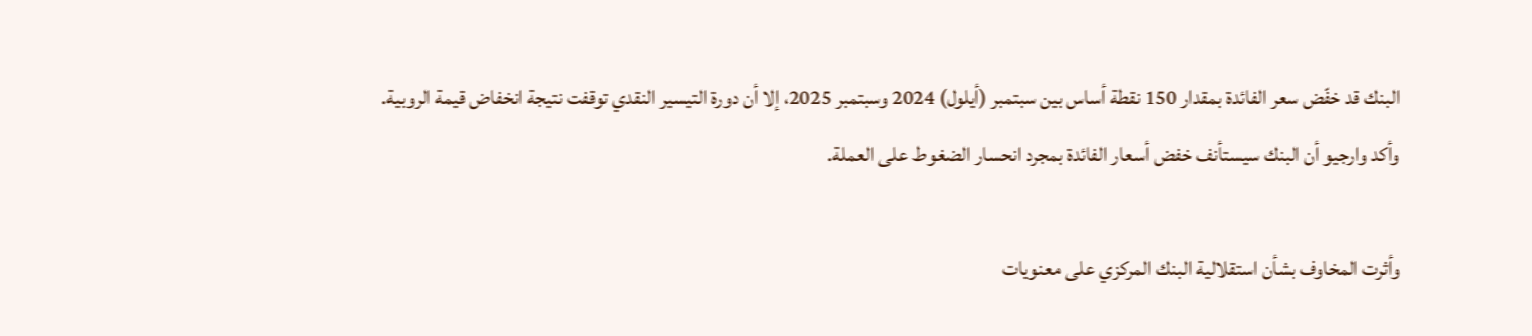البنك قد خفّض سعر الفائدة بمقدار 150 نقطة أساس بين سبتمبر (أيلول) 2024 وسبتمبر 2025، إلا أن دورة التيسير النقدي توقفت نتيجة انخفاض قيمة الروبية. وأكد وارجيو أن البنك سيستأنف خفض أسعار الفائدة بمجرد انحسار الضغوط على العملة.

وأثرت المخاوف بشأن استقلالية البنك المركزي على معنويات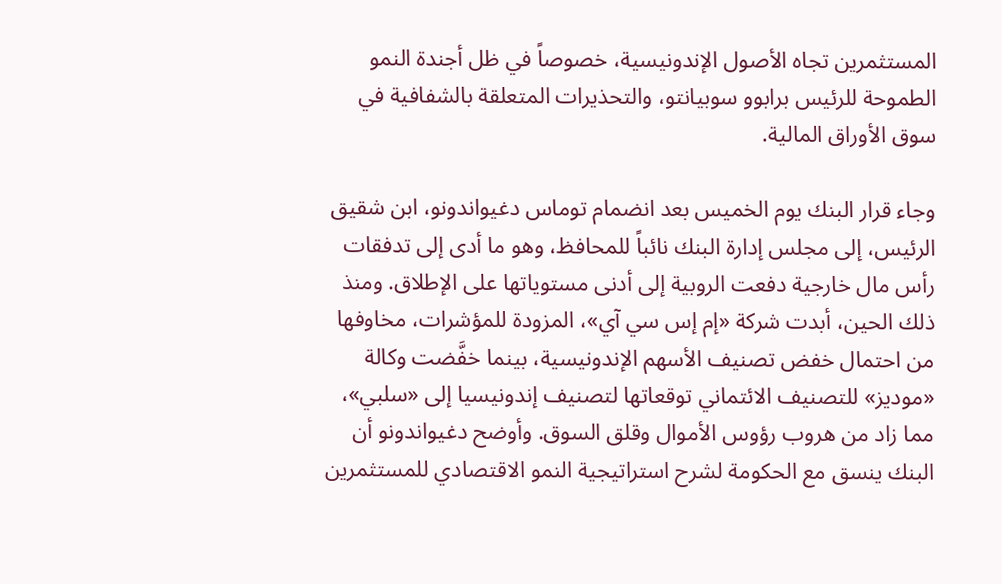المستثمرين تجاه الأصول الإندونيسية، خصوصاً في ظل أجندة النمو الطموحة للرئيس برابوو سوبيانتو، والتحذيرات المتعلقة بالشفافية في سوق الأوراق المالية.

وجاء قرار البنك يوم الخميس بعد انضمام توماس دغيواندونو، ابن شقيق الرئيس، إلى مجلس إدارة البنك نائباً للمحافظ، وهو ما أدى إلى تدفقات رأس مال خارجية دفعت الروبية إلى أدنى مستوياتها على الإطلاق. ومنذ ذلك الحين، أبدت شركة «إم إس سي آي»، المزودة للمؤشرات، مخاوفها من احتمال خفض تصنيف الأسهم الإندونيسية، بينما خفَّضت وكالة «موديز» للتصنيف الائتماني توقعاتها لتصنيف إندونيسيا إلى «سلبي»، مما زاد من هروب رؤوس الأموال وقلق السوق. وأوضح دغيواندونو أن البنك ينسق مع الحكومة لشرح استراتيجية النمو الاقتصادي للمستثمرين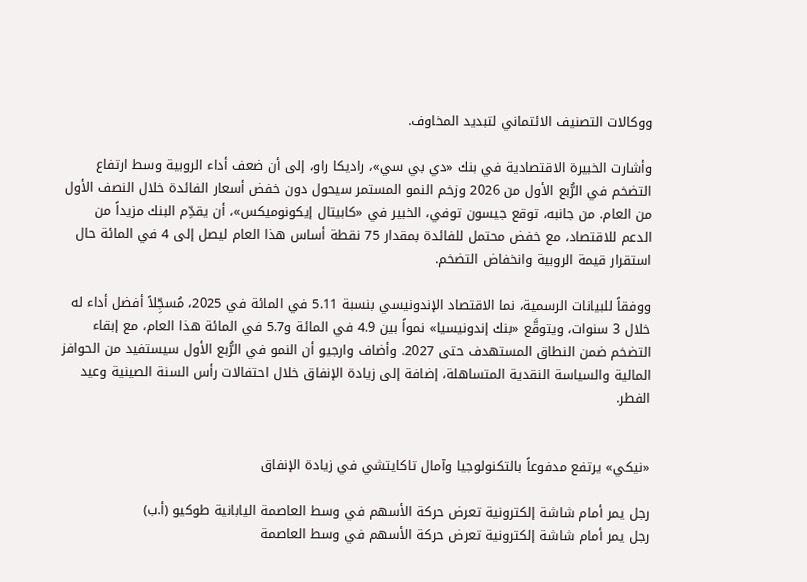ووكالات التصنيف الائتماني لتبديد المخاوف.

وأشارت الخبيرة الاقتصادية في بنك «دي بي سي»، راديكا راو، إلى أن ضعف أداء الروبية وسط ارتفاع التضخم في الرُّبع الأول من 2026 وزخم النمو المستمر سيحول دون خفض أسعار الفائدة خلال النصف الأول من العام. من جانبه، توقع جيسون توفي، الخبير في «كابيتال إيكونوميكس»، أن يقدِّم البنك مزيداً من الدعم للاقتصاد، مع خفض محتمل للفائدة بمقدار 75 نقطة أساس هذا العام ليصل إلى 4 في المائة حال استقرار قيمة الروبية وانخفاض التضخم.

ووفقاً للبيانات الرسمية، نما الاقتصاد الإندونيسي بنسبة 5.11 في المائة في 2025، مُسجِّلاً أفضل أداء له خلال 3 سنوات، ويتوقَّع «بنك إندونيسيا» نمواً بين 4.9 في المائة و5.7 في المائة هذا العام، مع إبقاء التضخم ضمن النطاق المستهدف حتى 2027. وأضاف وارجيو أن النمو في الرُّبع الأول سيستفيد من الحوافز المالية والسياسة النقدية المتساهلة، إضافة إلى زيادة الإنفاق خلال احتفالات رأس السنة الصينية وعيد الفطر.


«نيكي» يرتفع مدفوعاً بالتكنولوجيا وآمال تاكايتشي في زيادة الإنفاق

رجل يمر أمام شاشة إلكترونية تعرض حركة الأسهم في وسط العاصمة اليابانية طوكيو (أ.ب)
رجل يمر أمام شاشة إلكترونية تعرض حركة الأسهم في وسط العاصمة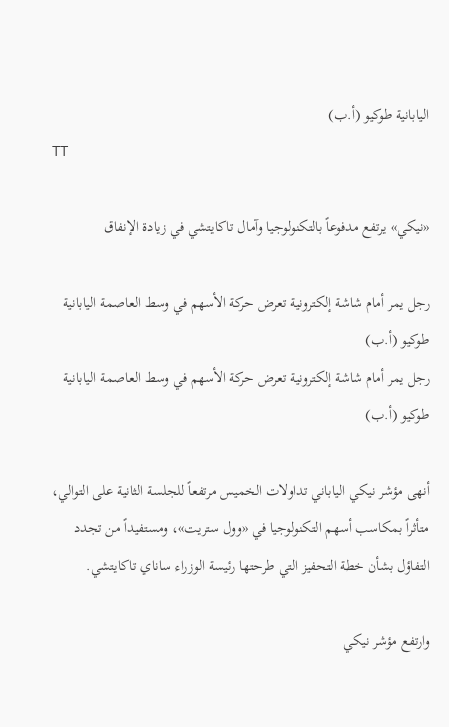اليابانية طوكيو (أ.ب)
TT

«نيكي» يرتفع مدفوعاً بالتكنولوجيا وآمال تاكايتشي في زيادة الإنفاق

رجل يمر أمام شاشة إلكترونية تعرض حركة الأسهم في وسط العاصمة اليابانية طوكيو (أ.ب)
رجل يمر أمام شاشة إلكترونية تعرض حركة الأسهم في وسط العاصمة اليابانية طوكيو (أ.ب)

أنهى مؤشر نيكي الياباني تداولات الخميس مرتفعاً للجلسة الثانية على التوالي، متأثراً بمكاسب أسهم التكنولوجيا في «وول ستريت»، ومستفيداً من تجدد التفاؤل بشأن خطة التحفيز التي طرحتها رئيسة الوزراء ساناي تاكايتشي.

وارتفع مؤشر نيكي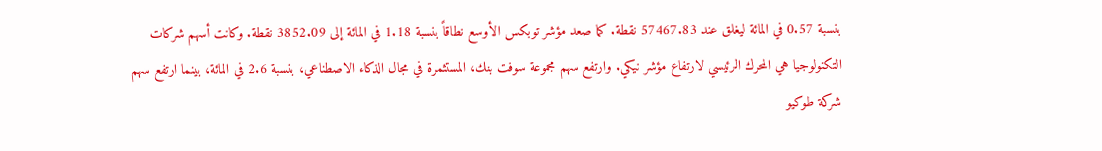بنسبة 0.57 في المائة ليغلق عند 57467.83 نقطة. كما صعد مؤشر توبكس الأوسع نطاقاً بنسبة 1.18 في المائة إلى 3852.09 نقطة. وكانت أسهم شركات التكنولوجيا هي المحرك الرئيسي لارتفاع مؤشر نيكي. وارتفع سهم مجموعة سوفت بنك، المستثمرة في مجال الذكاء الاصطناعي، بنسبة 2.6 في المائة، بينما ارتفع سهم شركة طوكيو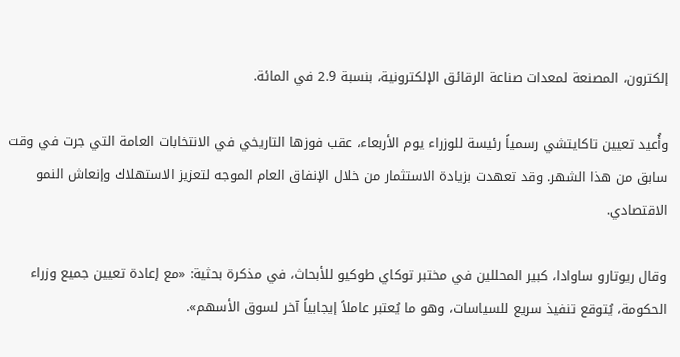إلكترون، المصنعة لمعدات صناعة الرقائق الإلكترونية، بنسبة 2.9 في المائة.

وأُعيد تعيين تاكايتشي رسمياً رئيسة للوزراء يوم الأربعاء، عقب فوزها التاريخي في الانتخابات العامة التي جرت في وقت سابق من هذا الشهر. وقد تعهدت بزيادة الاستثمار من خلال الإنفاق العام الموجه لتعزيز الاستهلاك وإنعاش النمو الاقتصادي.

وقال ريوتارو ساوادا، كبير المحللين في مختبر توكاي طوكيو للأبحاث، في مذكرة بحثية: «مع إعادة تعيين جميع وزراء الحكومة، يُتوقع تنفيذ سريع للسياسات، وهو ما يُعتبر عاملاً إيجابياً آخر لسوق الأسهم».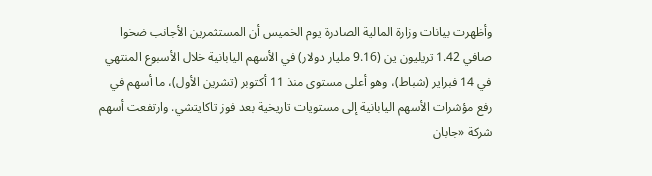وأظهرت بيانات وزارة المالية الصادرة يوم الخميس أن المستثمرين الأجانب ضخوا صافي 1.42 تريليون ين (9.16 مليار دولار) في الأسهم اليابانية خلال الأسبوع المنتهي في 14 فبراير (شباط)، وهو أعلى مستوى منذ 11 أكتوبر (تشرين الأول)، ما أسهم في رفع مؤشرات الأسهم اليابانية إلى مستويات تاريخية بعد فوز تاكايتشي. وارتفعت أسهم شركة «جابان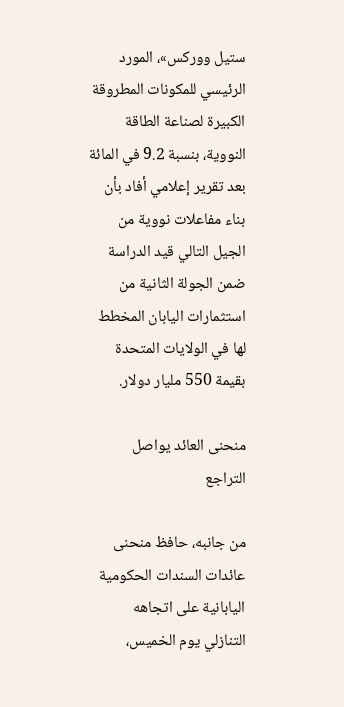ستيل ووركس»، المورد الرئيسي للمكونات المطروقة الكبيرة لصناعة الطاقة النووية، بنسبة 9.2 في المائة بعد تقرير إعلامي أفاد بأن بناء مفاعلات نووية من الجيل التالي قيد الدراسة ضمن الجولة الثانية من استثمارات اليابان المخطط لها في الولايات المتحدة بقيمة 550 مليار دولار.

منحنى العائد يواصل التراجع

من جانبه، حافظ منحنى عائدات السندات الحكومية اليابانية على اتجاهه التنازلي يوم الخميس،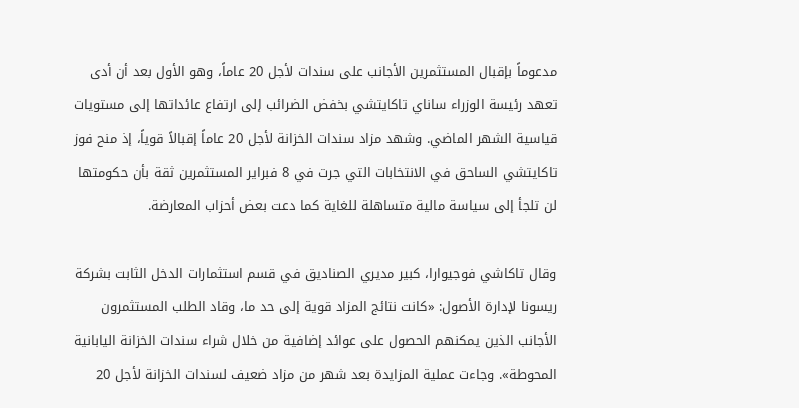مدعوماً بإقبال المستثمرين الأجانب على سندات لأجل 20 عاماً، وهو الأول بعد أن أدى تعهد رئيسة الوزراء ساناي تاكايتشي بخفض الضرائب إلى ارتفاع عائداتها إلى مستويات قياسية الشهر الماضي. وشهد مزاد سندات الخزانة لأجل 20 عاماً إقبالاً قوياً، إذ منح فوز تاكايتشي الساحق في الانتخابات التي جرت في 8 فبراير المستثمرين ثقة بأن حكومتها لن تلجأ إلى سياسة مالية متساهلة للغاية كما دعت بعض أحزاب المعارضة.

وقال تاكاشي فوجيوارا، كبير مديري الصناديق في قسم استثمارات الدخل الثابت بشركة ريسونا لإدارة الأصول: «كانت نتائج المزاد قوية إلى حد ما، وقاد الطلب المستثمرون الأجانب الذين يمكنهم الحصول على عوائد إضافية من خلال شراء سندات الخزانة اليابانية المحوطة». وجاءت عملية المزايدة بعد شهر من مزاد ضعيف لسندات الخزانة لأجل 20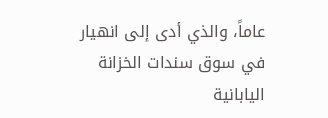عاماً، والذي أدى إلى انهيار في سوق سندات الخزانة اليابانية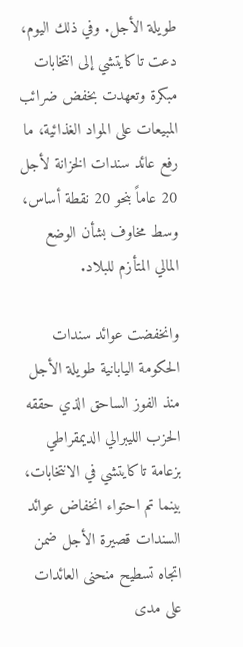طويلة الأجل. وفي ذلك اليوم، دعت تاكايتشي إلى انتخابات مبكرة وتعهدت بخفض ضرائب المبيعات على المواد الغذائية، ما رفع عائد سندات الخزانة لأجل 20 عاماً بنحو 20 نقطة أساس، وسط مخاوف بشأن الوضع المالي المتأزم للبلاد.

وانخفضت عوائد سندات الحكومة اليابانية طويلة الأجل منذ الفوز الساحق الذي حققه الحزب الليبرالي الديمقراطي بزعامة تاكايتشي في الانتخابات، بينما تم احتواء انخفاض عوائد السندات قصيرة الأجل ضمن اتجاه تسطيح منحنى العائدات على مدى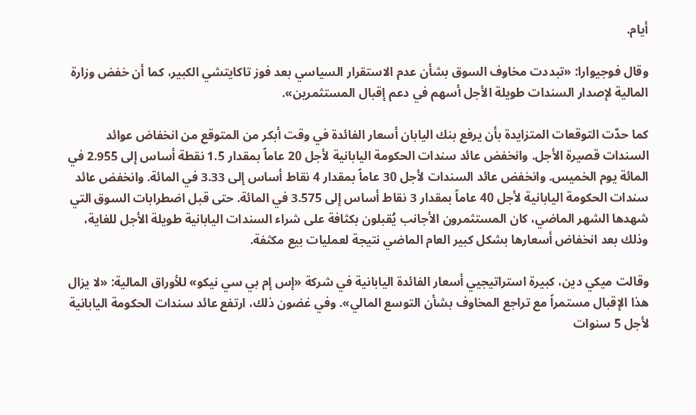أيام.

وقال فوجيوارا: «تبددت مخاوف السوق بشأن عدم الاستقرار السياسي بعد فوز تاكايتشي الكبير، كما أن خفض وزارة المالية لإصدار السندات طويلة الأجل أسهم في دعم إقبال المستثمرين».

كما حدّت التوقعات المتزايدة بأن يرفع بنك اليابان أسعار الفائدة في وقت أبكر من المتوقع من انخفاض عوائد السندات قصيرة الأجل. وانخفض عائد سندات الحكومة اليابانية لأجل 20 عاماً بمقدار 1.5 نقطة أساس إلى 2.955 في المائة يوم الخميس. وانخفض عائد السندات لأجل 30 عاماً بمقدار 4 نقاط أساس إلى 3.33 في المائة. وانخفض عائد سندات الحكومة اليابانية لأجل 40 عاماً بمقدار 3 نقاط أساس إلى 3.575 في المائة. حتى قبل اضطرابات السوق التي شهدها الشهر الماضي، كان المستثمرون الأجانب يُقبلون بكثافة على شراء السندات اليابانية طويلة الأجل للغاية، وذلك بعد انخفاض أسعارها بشكل كبير العام الماضي نتيجة لعمليات بيع مكثفة.

وقالت ميكي دين، كبيرة استراتيجيي أسعار الفائدة اليابانية في شركة «إس إم بي سي نيكو» للأوراق المالية: «لا يزال هذا الإقبال مستمراً مع تراجع المخاوف بشأن التوسع المالي». وفي غضون ذلك، ارتفع عائد سندات الحكومة اليابانية لأجل 5 سنوات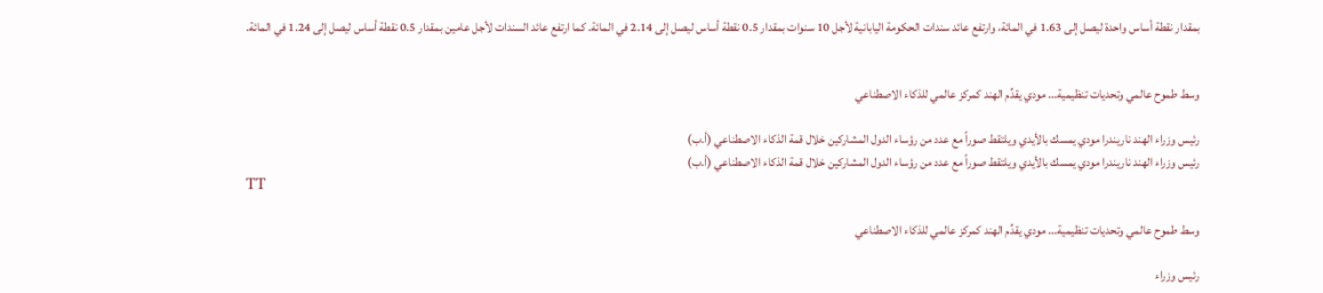بمقدار نقطة أساس واحدة ليصل إلى 1.63 في المائة، وارتفع عائد سندات الحكومة اليابانية لأجل 10 سنوات بمقدار 0.5 نقطة أساس ليصل إلى 2.14 في المائة. كما ارتفع عائد السندات لأجل عامين بمقدار 0.5 نقطة أساس ليصل إلى 1.24 في المائة.


وسط طموح عالمي وتحديات تنظيمية... مودي يقدِّم الهند كمركز عالمي للذكاء الاصطناعي

رئيس وزراء الهند ناريندرا مودي يمسك بالأيدي ويلتقط صوراً مع عدد من رؤساء الدول المشاركين خلال قمة الذكاء الاصطناعي (أ.ب)
رئيس وزراء الهند ناريندرا مودي يمسك بالأيدي ويلتقط صوراً مع عدد من رؤساء الدول المشاركين خلال قمة الذكاء الاصطناعي (أ.ب)
TT

وسط طموح عالمي وتحديات تنظيمية... مودي يقدِّم الهند كمركز عالمي للذكاء الاصطناعي

رئيس وزراء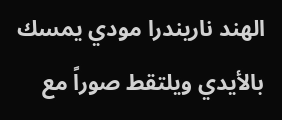الهند ناريندرا مودي يمسك بالأيدي ويلتقط صوراً مع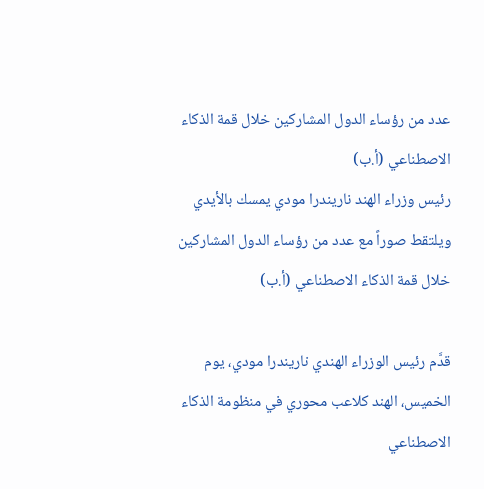عدد من رؤساء الدول المشاركين خلال قمة الذكاء الاصطناعي (أ.ب)
رئيس وزراء الهند ناريندرا مودي يمسك بالأيدي ويلتقط صوراً مع عدد من رؤساء الدول المشاركين خلال قمة الذكاء الاصطناعي (أ.ب)

قدَّم رئيس الوزراء الهندي ناريندرا مودي، يوم الخميس، الهند كلاعب محوري في منظومة الذكاء الاصطناعي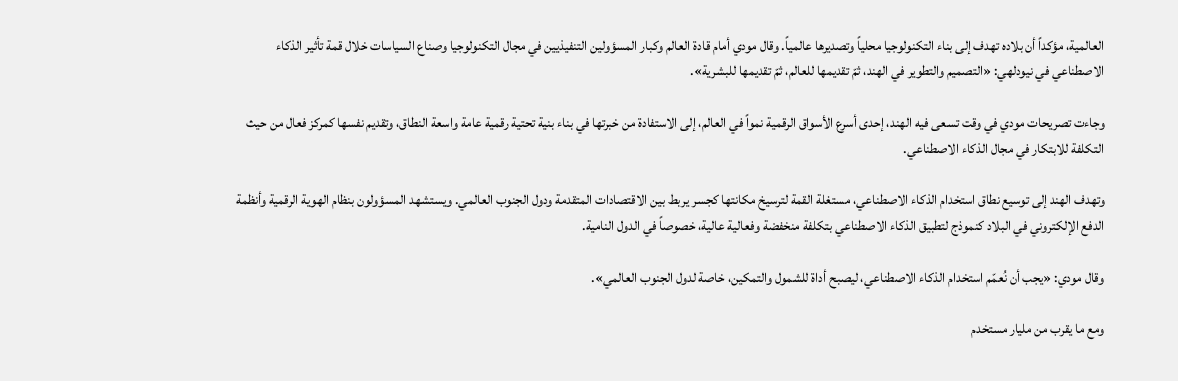العالمية، مؤكداً أن بلاده تهدف إلى بناء التكنولوجيا محلياً وتصديرها عالمياً. وقال مودي أمام قادة العالم وكبار المسؤولين التنفيذيين في مجال التكنولوجيا وصناع السياسات خلال قمة تأثير الذكاء الاصطناعي في نيودلهي: «التصميم والتطوير في الهند، ثمّ تقديمها للعالم، ثمّ تقديمها للبشرية».

وجاءت تصريحات مودي في وقت تسعى فيه الهند، إحدى أسرع الأسواق الرقمية نمواً في العالم، إلى الاستفادة من خبرتها في بناء بنية تحتية رقمية عامة واسعة النطاق، وتقديم نفسها كمركز فعال من حيث التكلفة للابتكار في مجال الذكاء الاصطناعي.

وتهدف الهند إلى توسيع نطاق استخدام الذكاء الاصطناعي، مستغلة القمة لترسيخ مكانتها كجسر يربط بين الاقتصادات المتقدمة ودول الجنوب العالمي. ويستشهد المسؤولون بنظام الهوية الرقمية وأنظمة الدفع الإلكتروني في البلاد كنموذج لتطبيق الذكاء الاصطناعي بتكلفة منخفضة وفعالية عالية، خصوصاً في الدول النامية.

وقال مودي: «يجب أن نُعمّم استخدام الذكاء الاصطناعي، ليصبح أداة للشمول والتمكين، خاصة لدول الجنوب العالمي».

ومع ما يقرب من مليار مستخدم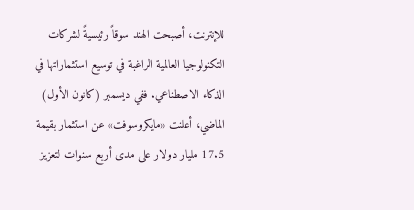للإنترنت، أصبحت الهند سوقاً رئيسيةً لشركات التكنولوجيا العالمية الراغبة في توسيع استثماراتها في الذكاء الاصطناعي. ففي ديسمبر (كانون الأول) الماضي، أعلنت «مايكروسوفت» عن استثمار بقيمة 17.5 مليار دولار على مدى أربع سنوات لتعزيز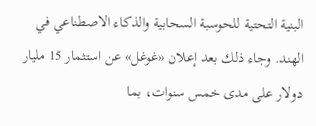البنية التحتية للحوسبة السحابية والذكاء الاصطناعي في الهند. وجاء ذلك بعد إعلان «غوغل» عن استثمار 15 مليار دولار على مدى خمس سنوات، بما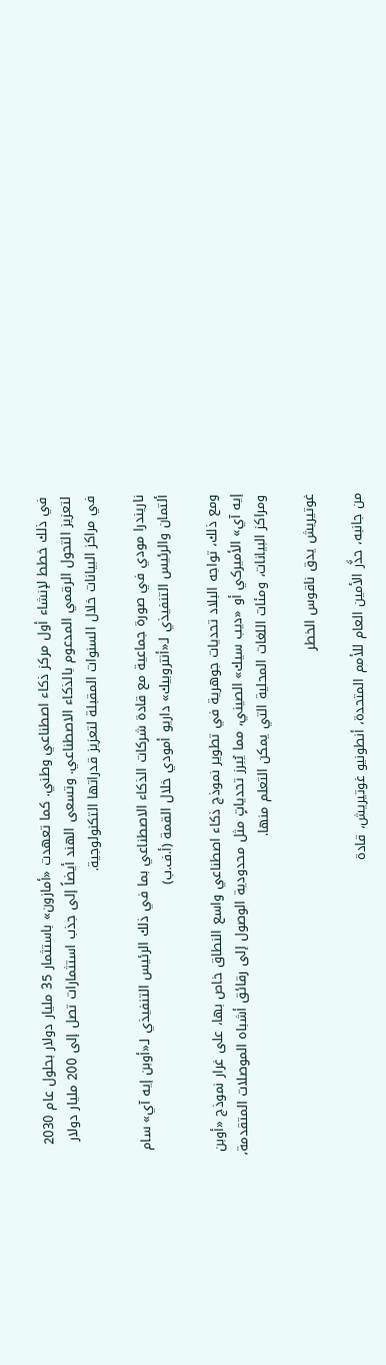في ذلك خطط لإنشاء أول مركز ذكاء اصطناعي وطني. كما تعهدت «أمازون» باستثمار 35 مليار دولار بحلول عام 2030 لتعزيز التحول الرقمي المدعوم بالذكاء الاصطناعي. وتسعى الهند أيضاً إلى جذب استثمارات تصل إلى 200 مليار دولار في مراكز البيانات خلال السنوات المقبلة لتعزيز قدراتها التكنولوجية.

ناريندرا مودي في صورة جماعية مع قادة شركات الذكاء الاصطناعي بما في ذلك الرئيس التنفيذي لـ«أوبن إيه آي» سام ألتمان والرئيس التنفيذي لـ«أنتروبيك» داريو أمودي خلال القمة (أ.ف.ب)

ومع ذلك، تواجه البلاد تحديات جوهرية في تطوير نموذج ذكاء اصطناعي واسع النطاق خاص بها، على غرار نموذج «أوبن إيه آي» الأميركي أو «ديب سيك» الصيني، مما يُبرز تحدياتٍ مثل محدودية الوصول إلى رقائق أشباه الموصلات المتقدمة، ومراكز البيانات، ومئات اللغات المحلية التي يمكن التعلم منها.

غوتيريش يدق ناقوس الخطر

من جانبه، حذَّر الأمين العام للأمم المتحدة، أنطونيو غوتيريش، قادة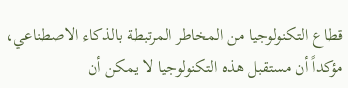قطاع التكنولوجيا من المخاطر المرتبطة بالذكاء الاصطناعي، مؤكداً أن مستقبل هذه التكنولوجيا لا يمكن أن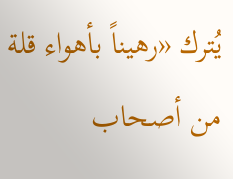يُترك «رهيناً بأهواء قلة من أصحاب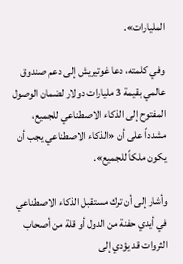المليارات».

وفي كلمته، دعا غوتيريش إلى دعم صندوق عالمي بقيمة 3 مليارات دولار لضمان الوصول المفتوح إلى الذكاء الاصطناعي للجميع، مشدداً على أن «الذكاء الاصطناعي يجب أن يكون ملكاً للجميع».

وأشار إلى أن ترك مستقبل الذكاء الاصطناعي في أيدي حفنة من الدول أو قلة من أصحاب الثروات قد يؤدي إلى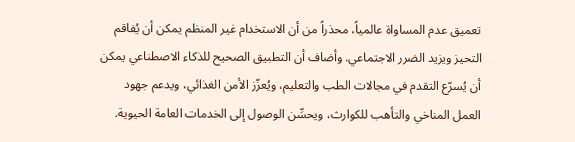تعميق عدم المساواة عالمياً، محذراً من أن الاستخدام غير المنظم يمكن أن يُفاقم التحيز ويزيد الضرر الاجتماعي. وأضاف أن التطبيق الصحيح للذكاء الاصطناعي يمكن أن يُسرّع التقدم في مجالات الطب والتعليم، ويُعزّز الأمن الغذائي، ويدعم جهود العمل المناخي والتأهب للكوارث، ويحسِّن الوصول إلى الخدمات العامة الحيوية.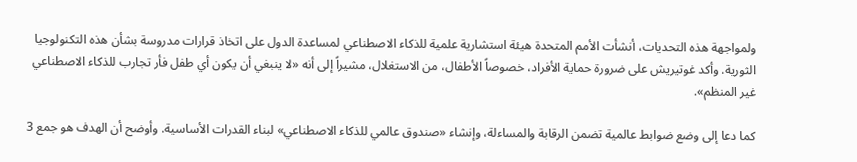ولمواجهة هذه التحديات، أنشأت الأمم المتحدة هيئة استشارية علمية للذكاء الاصطناعي لمساعدة الدول على اتخاذ قرارات مدروسة بشأن هذه التكنولوجيا الثورية. وأكد غوتيريش على ضرورة حماية الأفراد، خصوصاً الأطفال، من الاستغلال، مشيراً إلى أنه «لا ينبغي أن يكون أي طفل فأر تجارب للذكاء الاصطناعي غير المنظم».

كما دعا إلى وضع ضوابط عالمية تضمن الرقابة والمساءلة، وإنشاء «صندوق عالمي للذكاء الاصطناعي» لبناء القدرات الأساسية. وأوضح أن الهدف هو جمع 3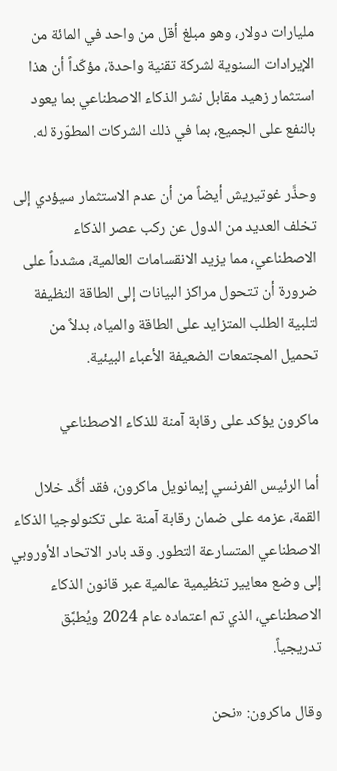مليارات دولار، وهو مبلغ أقل من واحد في المائة من الإيرادات السنوية لشركة تقنية واحدة، مؤكّداً أن هذا استثمار زهيد مقابل نشر الذكاء الاصطناعي بما يعود بالنفع على الجميع، بما في ذلك الشركات المطوّرة له.

وحذَّر غوتيريش أيضاً من أن عدم الاستثمار سيؤدي إلى تخلف العديد من الدول عن ركب عصر الذكاء الاصطناعي، مما يزيد الانقسامات العالمية، مشدداً على ضرورة أن تتحول مراكز البيانات إلى الطاقة النظيفة لتلبية الطلب المتزايد على الطاقة والمياه، بدلاً من تحميل المجتمعات الضعيفة الأعباء البيئية.

ماكرون يؤكد على رقابة آمنة للذكاء الاصطناعي

أما الرئيس الفرنسي إيمانويل ماكرون، فقد أكَّد خلال القمة، عزمه على ضمان رقابة آمنة على تكنولوجيا الذكاء الاصطناعي المتسارعة التطور. وقد بادر الاتحاد الأوروبي إلى وضع معايير تنظيمية عالمية عبر قانون الذكاء الاصطناعي، الذي تم اعتماده عام 2024 ويُطبَّق تدريجياً.

وقال ماكرون: «نحن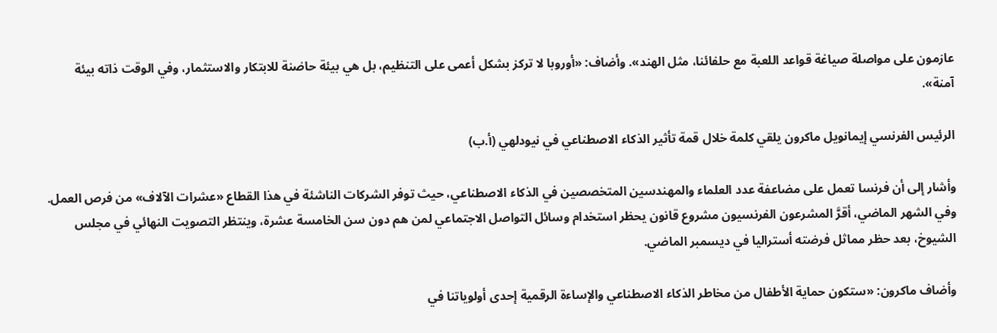عازمون على مواصلة صياغة قواعد اللعبة مع حلفائنا، مثل الهند». وأضاف: «أوروبا لا تركز بشكل أعمى على التنظيم، بل هي بيئة حاضنة للابتكار والاستثمار، وفي الوقت ذاته بيئة آمنة».

الرئيس الفرنسي إيمانويل ماكرون يلقي كلمة خلال قمة تأثير الذكاء الاصطناعي في نيودلهي (أ.ب)

وأشار إلى أن فرنسا تعمل على مضاعفة عدد العلماء والمهندسين المتخصصين في الذكاء الاصطناعي، حيث توفر الشركات الناشئة في هذا القطاع «عشرات الآلاف» من فرص العمل. وفي الشهر الماضي، أقرَّ المشرعون الفرنسيون مشروع قانون يحظر استخدام وسائل التواصل الاجتماعي لمن هم دون سن الخامسة عشرة، وينتظر التصويت النهائي في مجلس الشيوخ، بعد حظر مماثل فرضته أستراليا في ديسمبر الماضي.

وأضاف ماكرون: «ستكون حماية الأطفال من مخاطر الذكاء الاصطناعي والإساءة الرقمية إحدى أولوياتنا في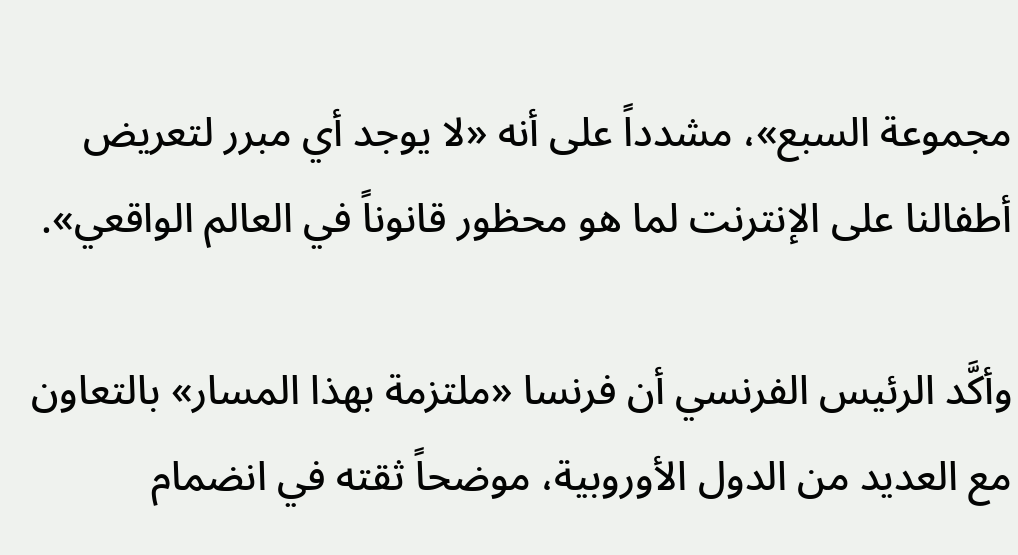مجموعة السبع»، مشدداً على أنه «لا يوجد أي مبرر لتعريض أطفالنا على الإنترنت لما هو محظور قانوناً في العالم الواقعي».

وأكَّد الرئيس الفرنسي أن فرنسا «ملتزمة بهذا المسار» بالتعاون مع العديد من الدول الأوروبية، موضحاً ثقته في انضمام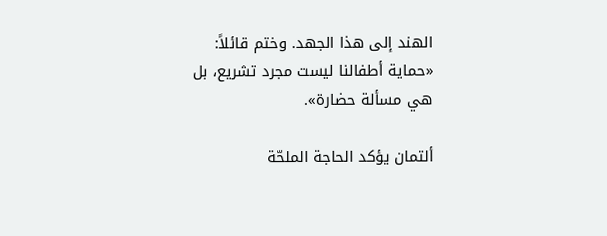الهند إلى هذا الجهد. وختم قائلاً: «حماية أطفالنا ليست مجرد تشريع، بل هي مسألة حضارة».

ألتمان يؤكد الحاجة الملحّة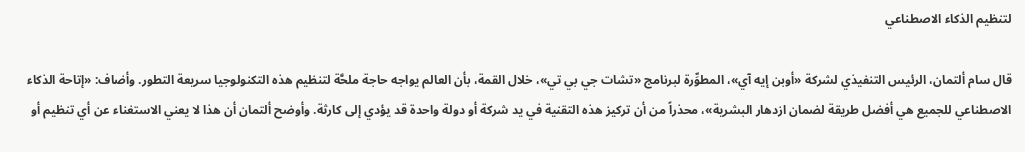لتنظيم الذكاء الاصطناعي

قال سام ألتمان، الرئيس التنفيذي لشركة «أوبن إيه آي»، المطوِّرة لبرنامج «تشات جي بي تي»، خلال القمة، بأن العالم يواجه حاجة ملحَّة لتنظيم هذه التكنولوجيا سريعة التطور. وأضاف: «إتاحة الذكاء الاصطناعي للجميع هي أفضل طريقة لضمان ازدهار البشرية»، محذراً من أن تركيز هذه التقنية في يد شركة أو دولة واحدة قد يؤدي إلى كارثة. وأوضح ألتمان أن هذا لا يعني الاستغناء عن أي تنظيم أو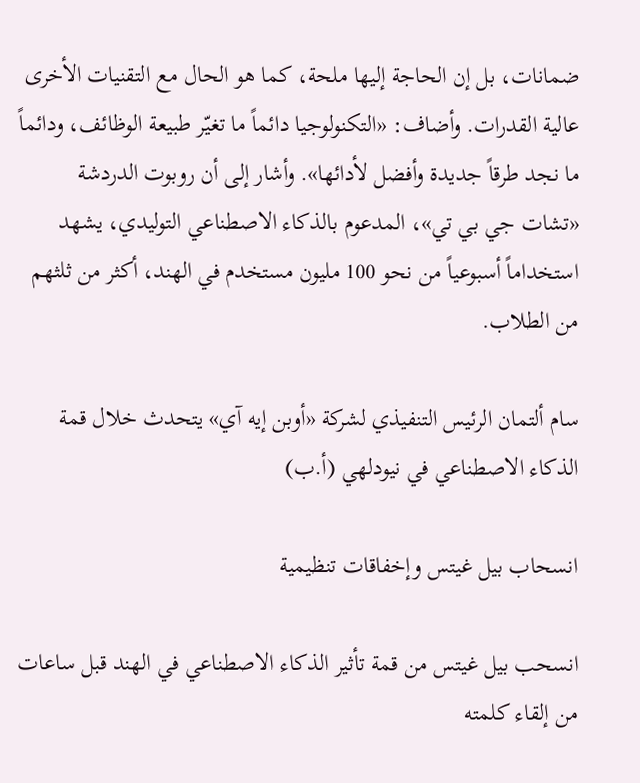ضمانات، بل إن الحاجة إليها ملحة، كما هو الحال مع التقنيات الأخرى عالية القدرات. وأضاف: «التكنولوجيا دائماً ما تغيّر طبيعة الوظائف، ودائماً ما نجد طرقاً جديدة وأفضل لأدائها». وأشار إلى أن روبوت الدردشة «تشات جي بي تي»، المدعوم بالذكاء الاصطناعي التوليدي، يشهد استخداماً أسبوعياً من نحو 100 مليون مستخدم في الهند، أكثر من ثلثهم من الطلاب.

سام ألتمان الرئيس التنفيذي لشركة «أوبن إيه آي» يتحدث خلال قمة الذكاء الاصطناعي في نيودلهي (أ.ب)

انسحاب بيل غيتس وإخفاقات تنظيمية

انسحب بيل غيتس من قمة تأثير الذكاء الاصطناعي في الهند قبل ساعات من إلقاء كلمته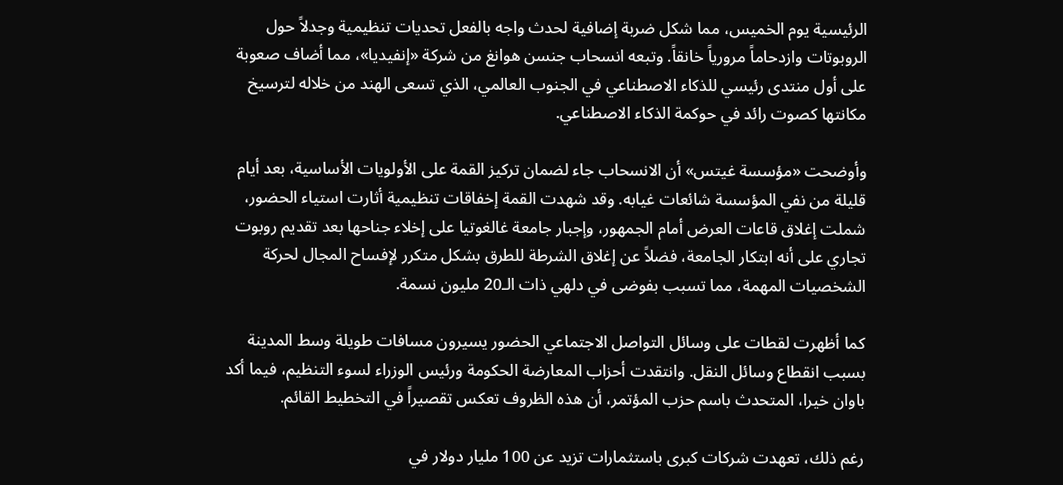الرئيسية يوم الخميس، مما شكل ضربة إضافية لحدث واجه بالفعل تحديات تنظيمية وجدلاً حول الروبوتات وازدحاماً مرورياً خانقاً. وتبعه انسحاب جنسن هوانغ من شركة «إنفيديا»، مما أضاف صعوبة على أول منتدى رئيسي للذكاء الاصطناعي في الجنوب العالمي، الذي تسعى الهند من خلاله لترسيخ مكانتها كصوت رائد في حوكمة الذكاء الاصطناعي.

وأوضحت «مؤسسة غيتس» أن الانسحاب جاء لضمان تركيز القمة على الأولويات الأساسية، بعد أيام قليلة من نفي المؤسسة شائعات غيابه. وقد شهدت القمة إخفاقات تنظيمية أثارت استياء الحضور، شملت إغلاق قاعات العرض أمام الجمهور، وإجبار جامعة غالغوتيا على إخلاء جناحها بعد تقديم روبوت تجاري على أنه ابتكار الجامعة، فضلاً عن إغلاق الشرطة للطرق بشكل متكرر لإفساح المجال لحركة الشخصيات المهمة، مما تسبب بفوضى في دلهي ذات الـ20 مليون نسمة.

كما أظهرت لقطات على وسائل التواصل الاجتماعي الحضور يسيرون مسافات طويلة وسط المدينة بسبب انقطاع وسائل النقل. وانتقدت أحزاب المعارضة الحكومة ورئيس الوزراء لسوء التنظيم، فيما أكد باوان خيرا، المتحدث باسم حزب المؤتمر، أن هذه الظروف تعكس تقصيراً في التخطيط القائم.

رغم ذلك، تعهدت شركات كبرى باستثمارات تزيد عن 100 مليار دولار في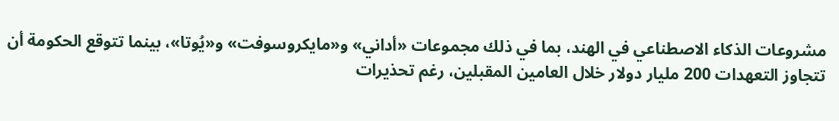مشروعات الذكاء الاصطناعي في الهند، بما في ذلك مجموعات «أداني» و«مايكروسوفت» و«يُوتا»، بينما تتوقع الحكومة أن تتجاوز التعهدات 200 مليار دولار خلال العامين المقبلين، رغم تحذيرات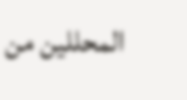المحللين من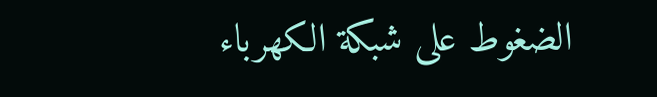الضغوط على شبكة الكهرباء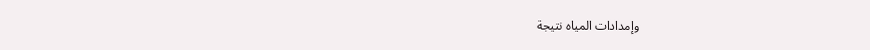وإمدادات المياه نتيجة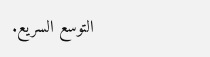التوسع السريع.